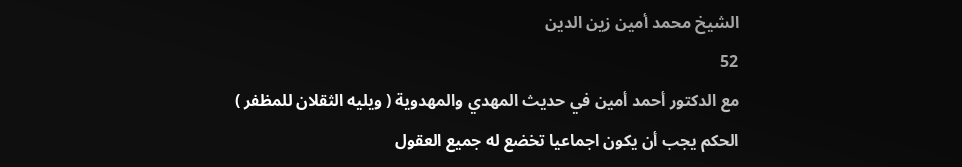الشيخ محمد أمين زين الدين
52
مع الدكتور أحمد أمين في حديث المهدي والمهدوية ( ويليه الثقلان للمظفر )
الحكم يجب أن يكون اجماعيا تخضع له جميع العقول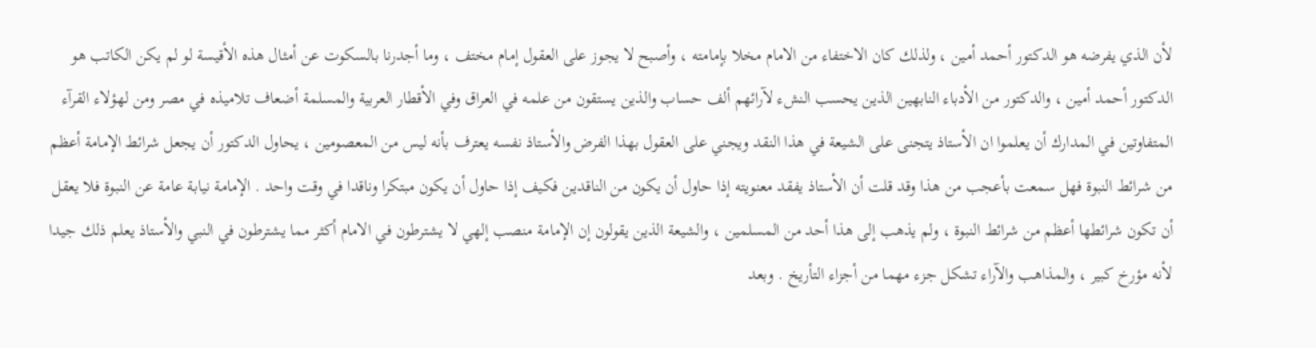لأن الذي يفرضه هو الدكتور أحمد أمين ، ولذلك كان الاختفاء من الامام مخلا بإمامته ، وأصبح لا يجوز على العقول إمام مختف ، وما أجدرنا بالسكوت عن أمثال هذه الأقيسة لو لم يكن الكاتب هو الدكتور أحمد أمين ، والدكتور من الأدباء النابهين الذين يحسب النشء لآرائهم ألف حساب والذين يستقون من علمه في العراق وفي الأقطار العربية والمسلمة أضعاف تلاميذه في مصر ومن لهؤلاء القرآء المتفاوتين في المدارك أن يعلموا ان الأستاذ يتجنى على الشيعة في هذا النقد ويجني على العقول بهذا الفرض والأستاذ نفسه يعترف بأنه ليس من المعصومين ، يحاول الدكتور أن يجعل شرائط الإمامة أعظم من شرائط النبوة فهل سمعت بأعجب من هذا وقد قلت أن الأستاذ يفقد معنويته إذا حاول أن يكون من الناقدين فكيف إذا حاول أن يكون مبتكرا وناقدا في وقت واحد . الإمامة نيابة عامة عن النبوة فلا يعقل أن تكون شرائطها أعظم من شرائط النبوة ، ولم يذهب إلى هذا أحد من المسلمين ، والشيعة الذين يقولون إن الإمامة منصب إلهي لا يشترطون في الامام أكثر مما يشترطون في النبي والأستاذ يعلم ذلك جيدا لأنه مؤرخ كبير ، والمذاهب والآراء تشكل جزء مهما من أجزاء التأريخ . وبعد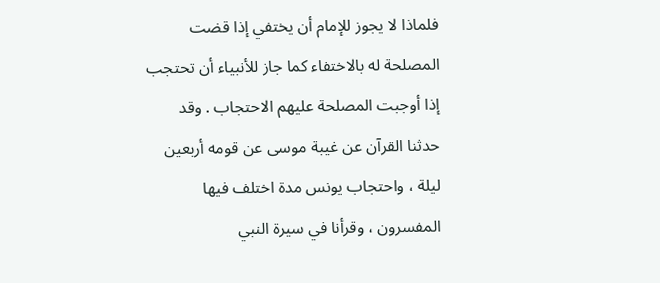فلماذا لا يجوز للإمام أن يختفي إذا قضت المصلحة له بالاختفاء كما جاز للأنبياء أن تحتجب إذا أوجبت المصلحة عليهم الاحتجاب . وقد حدثنا القرآن عن غيبة موسى عن قومه أربعين ليلة ، واحتجاب يونس مدة اختلف فيها المفسرون ، وقرأنا في سيرة النبي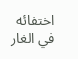اختفائه في الغار